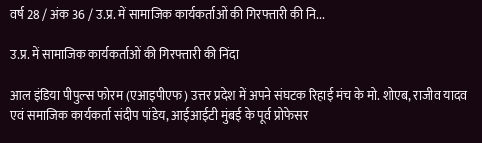वर्ष 28 / अंक 36 / उ.प्र. में सामाजिक कार्यकर्ताओं की गिरफ्तारी की नि...

उ.प्र. में सामाजिक कार्यकर्ताओं की गिरफ्तारी की निंदा

आल इंडिया पीपुल्स फोरम (एआइपीएफ) उत्तर प्रदेश में अपने संघटक रिहाई मंच के मो. शोएब, राजीव यादव एवं समाजिक कार्यकर्ता संदीप पांडेय, आईआईटी मुंबई के पूर्व प्रोफेसर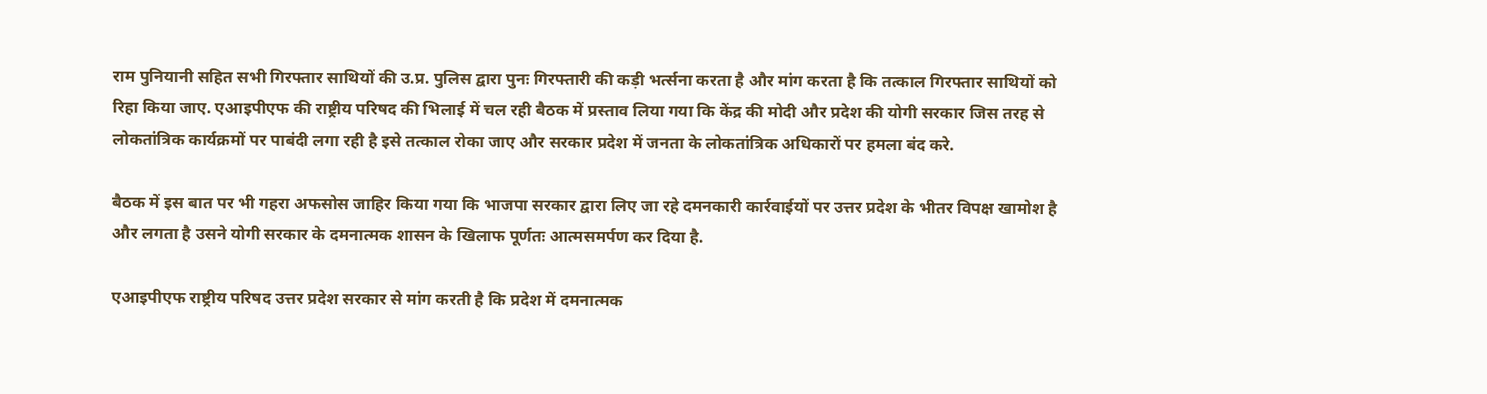राम पुनियानी सहित सभी गिरफ्तार साथियों की उ.प्र. पुलिस द्वारा पुनः गिरफ्तारी की कड़ी भर्त्सना करता है और मांग करता है कि तत्काल गिरफ्तार साथियों को रिहा किया जाए. एआइपीएफ की राष्ट्रीय परिषद की भिलाई में चल रही बैठक में प्रस्ताव लिया गया कि केंद्र की मोदी और प्रदेश की योगी सरकार जिस तरह से लोकतांत्रिक कार्यक्रमों पर पाबंदी लगा रही है इसे तत्काल रोका जाए और सरकार प्रदेश में जनता के लोकतांत्रिक अधिकारों पर हमला बंद करे.

बैठक में इस बात पर भी गहरा अफसोस जाहिर किया गया कि भाजपा सरकार द्वारा लिए जा रहे दमनकारी कार्रवाईयों पर उत्तर प्रदेश के भीतर विपक्ष खामोश है और लगता है उसने योगी सरकार के दमनात्मक शासन के खिलाफ पूर्णतः आत्मसमर्पण कर दिया है.

एआइपीएफ राष्ट्रीय परिषद उत्तर प्रदेश सरकार से मांग करती है कि प्रदेश में दमनात्मक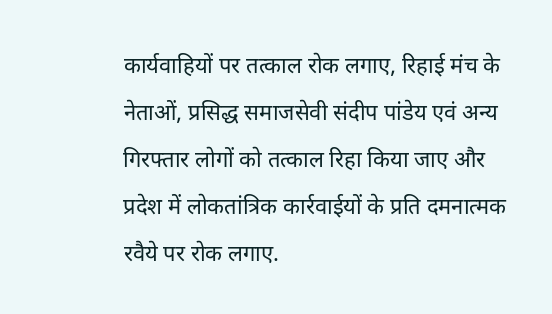कार्यवाहियों पर तत्काल रोक लगाए, रिहाई मंच के नेताओं, प्रसिद्ध समाजसेवी संदीप पांडेय एवं अन्य गिरफ्तार लोगों को तत्काल रिहा किया जाए और प्रदेश में लोकतांत्रिक कार्रवाईयों के प्रति दमनात्मक रवैये पर रोक लगाए.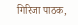गिरिजा पाठक,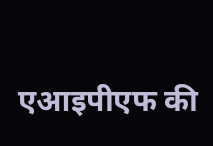एआइपीएफ की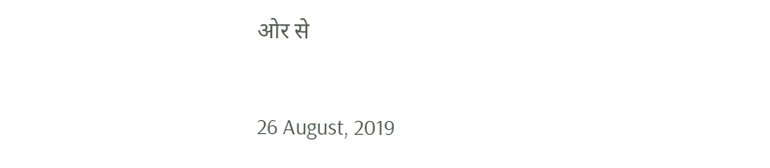ओर से

26 August, 2019